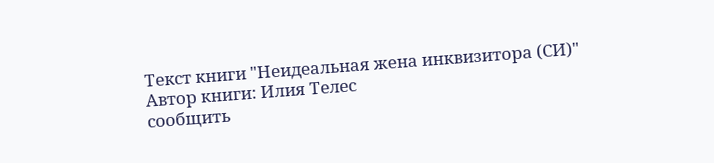Текст книги "Неидеальная жена инквизитора (СИ)"
Автор книги: Илия Телес
сообщить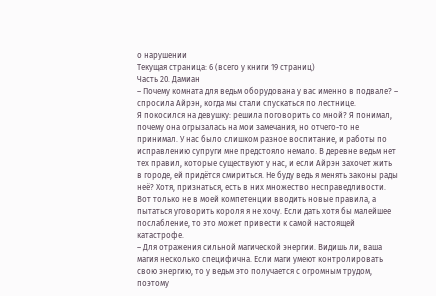о нарушении
Текущая страница: 6 (всего у книги 19 страниц)
Часть 20. Дамиан
– Почему комната для ведьм оборудована у вас именно в подвале? – спросила Айрэн, когда мы стали спускаться по лестнице.
Я покосился на девушку: решила поговорить со мной? Я понимал, почему она огрызалась на мои замечания, но отчего-то не принимал. У нас было слишком разное воспитание, и работы по исправлению супруги мне предстояло немало. В деревне ведьм нет тех правил, которые существуют у нас, и если Айрэн захочет жить в городе, ей придётся смириться. Не буду ведь я менять законы рады неё? Хотя, признаться, есть в них множество несправедливости. Вот только не в моей компетенции вводить новые правила, а пытаться уговорить короля я не хочу. Если дать хотя бы малейшее послабление, то это может привести к самой настоящей катастрофе.
– Для отражения сильной магической энергии. Видишь ли, ваша магия несколько специфична. Если маги умеют контролировать свою энергию, то у ведьм это получается с огромным трудом, поэтому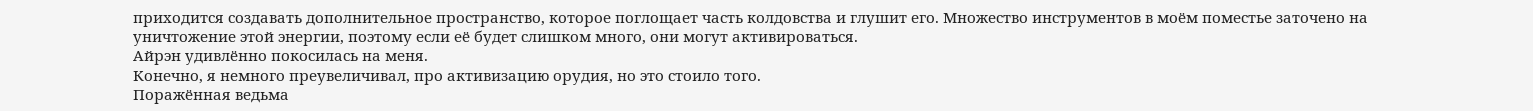приходится создавать дополнительное пространство, которое поглощает часть колдовства и глушит его. Множество инструментов в моём поместье заточено на уничтожение этой энергии, поэтому если её будет слишком много, они могут активироваться.
Айрэн удивлённо покосилась на меня.
Конечно, я немного преувеличивал, про активизацию орудия, но это стоило того.
Поражённая ведьма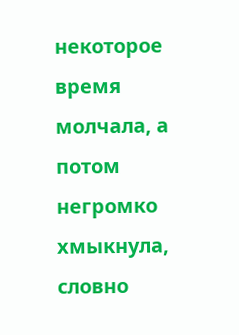некоторое время молчала, а потом негромко хмыкнула, словно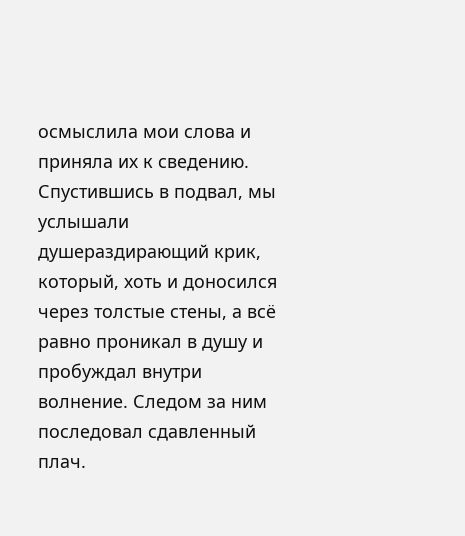осмыслила мои слова и приняла их к сведению.
Спустившись в подвал, мы услышали душераздирающий крик, который, хоть и доносился через толстые стены, а всё равно проникал в душу и пробуждал внутри волнение. Следом за ним последовал сдавленный плач.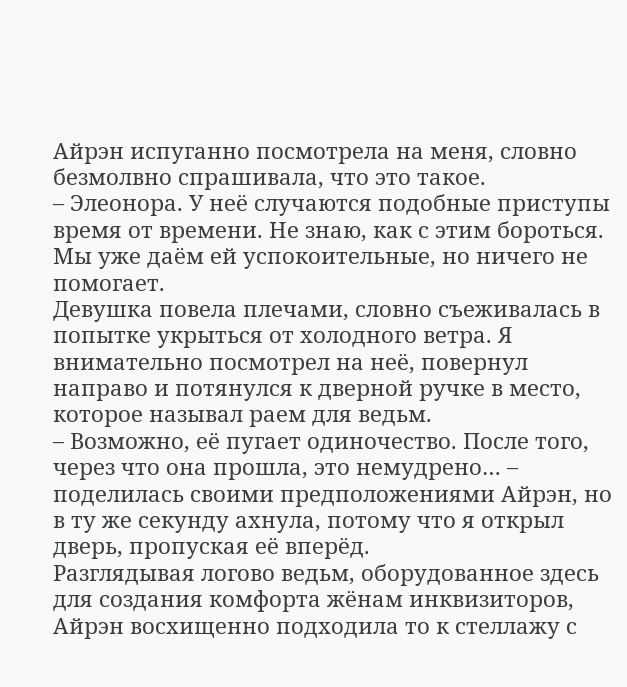Айрэн испуганно посмотрела на меня, словно безмолвно спрашивала, что это такое.
– Элеонора. У неё случаются подобные приступы время от времени. Не знаю, как с этим бороться. Мы уже даём ей успокоительные, но ничего не помогает.
Девушка повела плечами, словно съеживалась в попытке укрыться от холодного ветра. Я внимательно посмотрел на неё, повернул направо и потянулся к дверной ручке в место, которое называл раем для ведьм.
– Возможно, её пугает одиночество. После того, через что она прошла, это немудрено… – поделилась своими предположениями Айрэн, но в ту же секунду ахнула, потому что я открыл дверь, пропуская её вперёд.
Разглядывая логово ведьм, оборудованное здесь для создания комфорта жёнам инквизиторов, Айрэн восхищенно подходила то к стеллажу с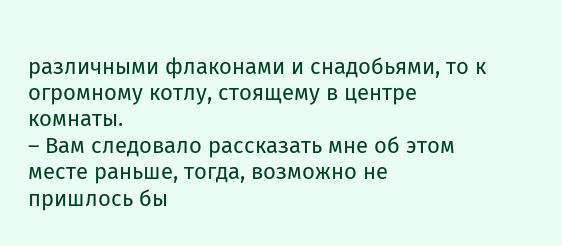различными флаконами и снадобьями, то к огромному котлу, стоящему в центре комнаты.
– Вам следовало рассказать мне об этом месте раньше, тогда, возможно не пришлось бы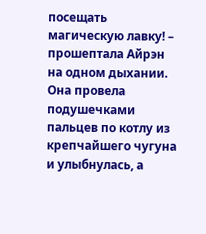посещать магическую лавку! – прошептала Айрэн на одном дыхании.
Она провела подушечками пальцев по котлу из крепчайшего чугуна и улыбнулась, а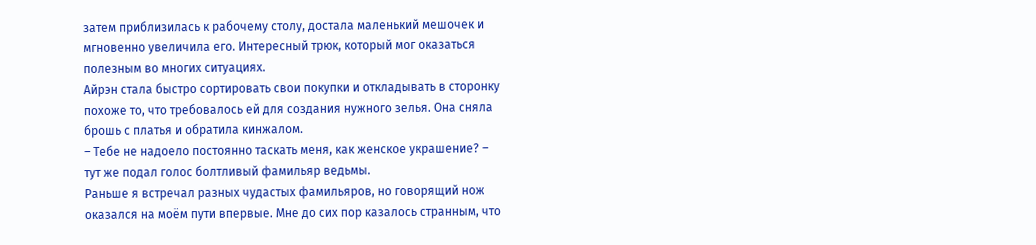затем приблизилась к рабочему столу, достала маленький мешочек и мгновенно увеличила его. Интересный трюк, который мог оказаться полезным во многих ситуациях.
Айрэн стала быстро сортировать свои покупки и откладывать в сторонку похоже то, что требовалось ей для создания нужного зелья. Она сняла брошь с платья и обратила кинжалом.
– Тебе не надоело постоянно таскать меня, как женское украшение? – тут же подал голос болтливый фамильяр ведьмы.
Раньше я встречал разных чудастых фамильяров, но говорящий нож оказался на моём пути впервые. Мне до сих пор казалось странным, что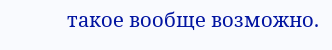такое вообще возможно.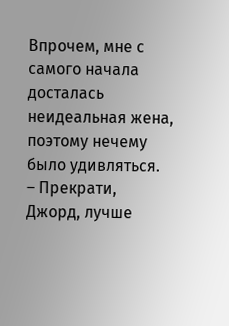Впрочем, мне с самого начала досталась неидеальная жена, поэтому нечему было удивляться.
– Прекрати, Джорд, лучше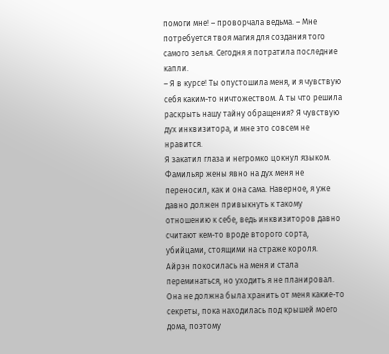помоги мне! – проворчала ведьма. – Мне потребуется твоя магия для создания того самого зелья. Сегодня я потратила последние капли.
– Я в курсе! Ты опустошила меня, и я чувствую себя каким-то ничтожеством. А ты что решила раскрыть нашу тайну обращения? Я чувствую дух инквизитора, и мне это совсем не нравится.
Я закатил глаза и негромко цокнул языком. Фамильяр жены явно на дух меня не переносил, как и она сама. Наверное, я уже давно должен привыкнуть к такому отношению к себе, ведь инквизиторов давно считают кем-то вроде второго сорта, убийцами, стоящими на страже короля.
Айрэн покосилась на меня и стала переминаться, но уходить я не планировал. Она не должна была хранить от меня какие-то секреты, пока находилась под крышей моего дома, поэтому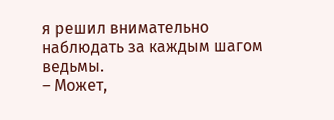я решил внимательно наблюдать за каждым шагом ведьмы.
– Может,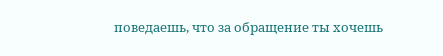поведаешь, что за обращение ты хочешь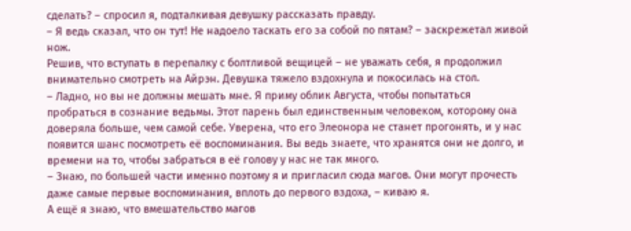сделать? – спросил я, подталкивая девушку рассказать правду.
– Я ведь сказал, что он тут! Не надоело таскать его за собой по пятам? – заскрежетал живой нож.
Решив, что вступать в перепалку с болтливой вещицей – не уважать себя, я продолжил внимательно смотреть на Айрэн. Девушка тяжело вздохнула и покосилась на стол.
– Ладно, но вы не должны мешать мне. Я приму облик Августа, чтобы попытаться пробраться в сознание ведьмы. Этот парень был единственным человеком, которому она доверяла больше, чем самой себе. Уверена, что его Элеонора не станет прогонять, и у нас появится шанс посмотреть её воспоминания. Вы ведь знаете, что хранятся они не долго, и времени на то, чтобы забраться в её голову у нас не так много.
– Знаю, по большей части именно поэтому я и пригласил сюда магов. Они могут прочесть даже самые первые воспоминания, вплоть до первого вздоха, – киваю я.
А ещё я знаю, что вмешательство магов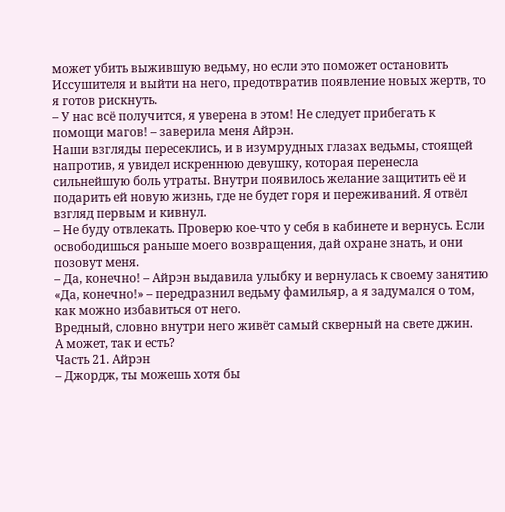может убить выжившую ведьму, но если это поможет остановить Иссушителя и выйти на него, предотвратив появление новых жертв, то я готов рискнуть.
– У нас всё получится, я уверена в этом! Не следует прибегать к помощи магов! – заверила меня Айрэн.
Наши взгляды пересеклись, и в изумрудных глазах ведьмы, стоящей напротив, я увидел искреннюю девушку, которая перенесла сильнейшую боль утраты. Внутри появилось желание защитить её и подарить ей новую жизнь, где не будет горя и переживаний. Я отвёл взгляд первым и кивнул.
– Не буду отвлекать. Проверю кое-что у себя в кабинете и вернусь. Если освободишься раньше моего возвращения, дай охране знать, и они позовут меня.
– Да, конечно! – Айрэн выдавила улыбку и вернулась к своему занятию
«Да, конечно!» – передразнил ведьму фамильяр, а я задумался о том, как можно избавиться от него.
Вредный, словно внутри него живёт самый скверный на свете джин.
А может, так и есть?
Часть 21. Айрэн
– Джордж, ты можешь хотя бы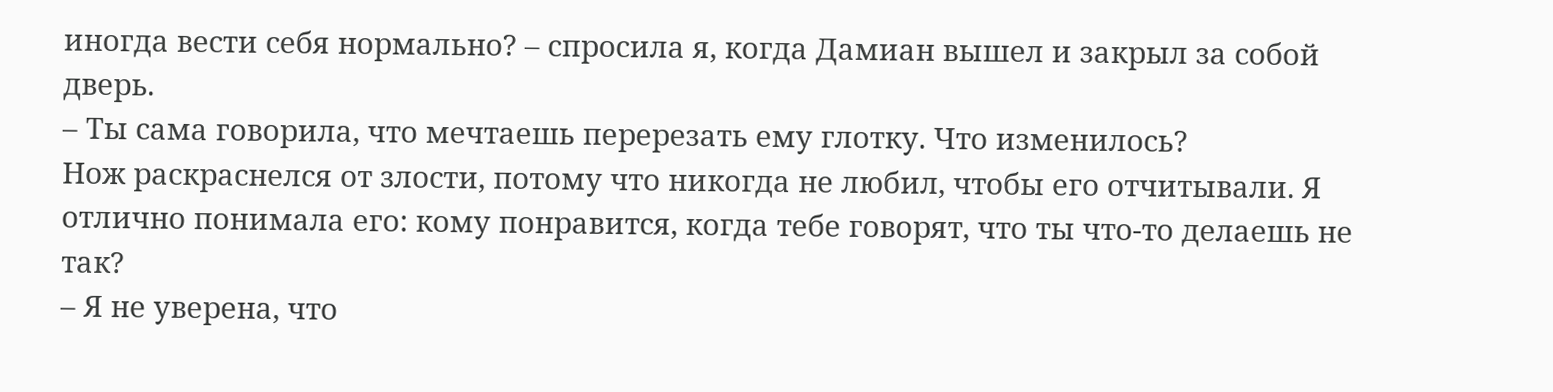иногда вести себя нормально? – спросила я, когда Дамиан вышел и закрыл за собой дверь.
– Ты сама говорила, что мечтаешь перерезать ему глотку. Что изменилось?
Нож раскраснелся от злости, потому что никогда не любил, чтобы его отчитывали. Я отлично понимала его: кому понравится, когда тебе говорят, что ты что-то делаешь не так?
– Я не уверена, что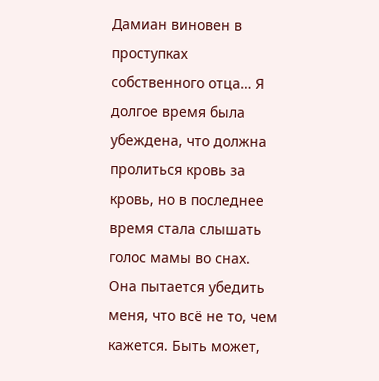Дамиан виновен в проступках собственного отца… Я долгое время была убеждена, что должна пролиться кровь за кровь, но в последнее время стала слышать голос мамы во снах. Она пытается убедить меня, что всё не то, чем кажется. Быть может,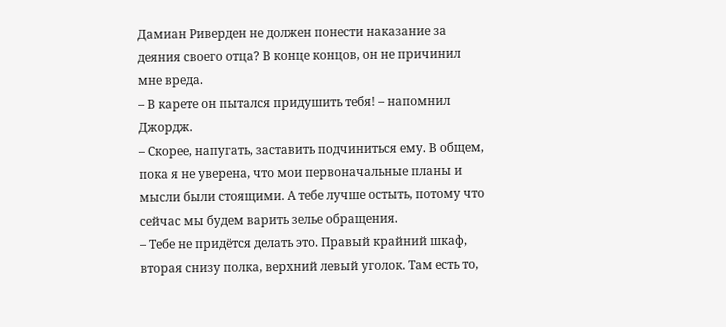Дамиан Риверден не должен понести наказание за деяния своего отца? В конце концов, он не причинил мне вреда.
– В карете он пытался придушить тебя! – напомнил Джордж.
– Скорее, напугать, заставить подчиниться ему. В общем, пока я не уверена, что мои первоначальные планы и мысли были стоящими. А тебе лучше остыть, потому что сейчас мы будем варить зелье обращения.
– Тебе не придётся делать это. Правый крайний шкаф, вторая снизу полка, верхний левый уголок. Там есть то,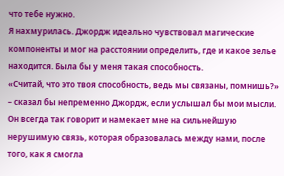что тебе нужно.
Я нахмурилась. Джордж идеально чувствовал магические компоненты и мог на расстоянии определить, где и какое зелье находится. Была бы у меня такая способность.
«Считай, что это твоя способность, ведь мы связаны, помнишь?» – сказал бы непременно Джордж, если услышал бы мои мысли. Он всегда так говорит и намекает мне на сильнейшую нерушимую связь, которая образовалась между нами, после того, как я смогла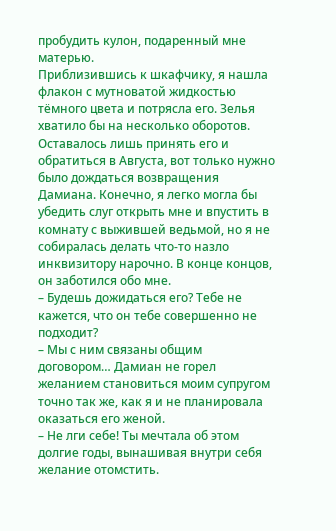пробудить кулон, подаренный мне матерью.
Приблизившись к шкафчику, я нашла флакон с мутноватой жидкостью тёмного цвета и потрясла его. Зелья хватило бы на несколько оборотов. Оставалось лишь принять его и обратиться в Августа, вот только нужно было дождаться возвращения Дамиана. Конечно, я легко могла бы убедить слуг открыть мне и впустить в комнату с выжившей ведьмой, но я не собиралась делать что-то назло инквизитору нарочно. В конце концов, он заботился обо мне.
– Будешь дожидаться его? Тебе не кажется, что он тебе совершенно не подходит?
– Мы с ним связаны общим договором… Дамиан не горел желанием становиться моим супругом точно так же, как я и не планировала оказаться его женой.
– Не лги себе! Ты мечтала об этом долгие годы, вынашивая внутри себя желание отомстить.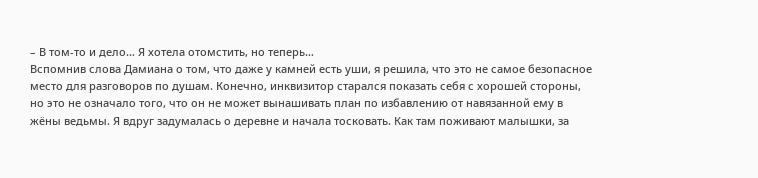– В том-то и дело… Я хотела отомстить, но теперь…
Вспомнив слова Дамиана о том, что даже у камней есть уши, я решила, что это не самое безопасное место для разговоров по душам. Конечно, инквизитор старался показать себя с хорошей стороны, но это не означало того, что он не может вынашивать план по избавлению от навязанной ему в жёны ведьмы. Я вдруг задумалась о деревне и начала тосковать. Как там поживают малышки, за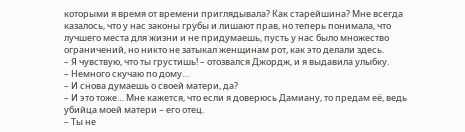которыми я время от времени приглядывала? Как старейшина? Мне всегда казалось, что у нас законы грубы и лишают прав, но теперь понимала, что лучшего места для жизни и не придумаешь, пусть у нас было множество ограничений, но никто не затыкал женщинам рот, как это делали здесь.
– Я чувствую, что ты грустишь! – отозвался Джордж, и я выдавила улыбку.
– Немного скучаю по дому…
– И снова думаешь о своей матери, да?
– И это тоже… Мне кажется, что если я доверюсь Дамиану, то предам её, ведь убийца моей матери – его отец.
– Ты не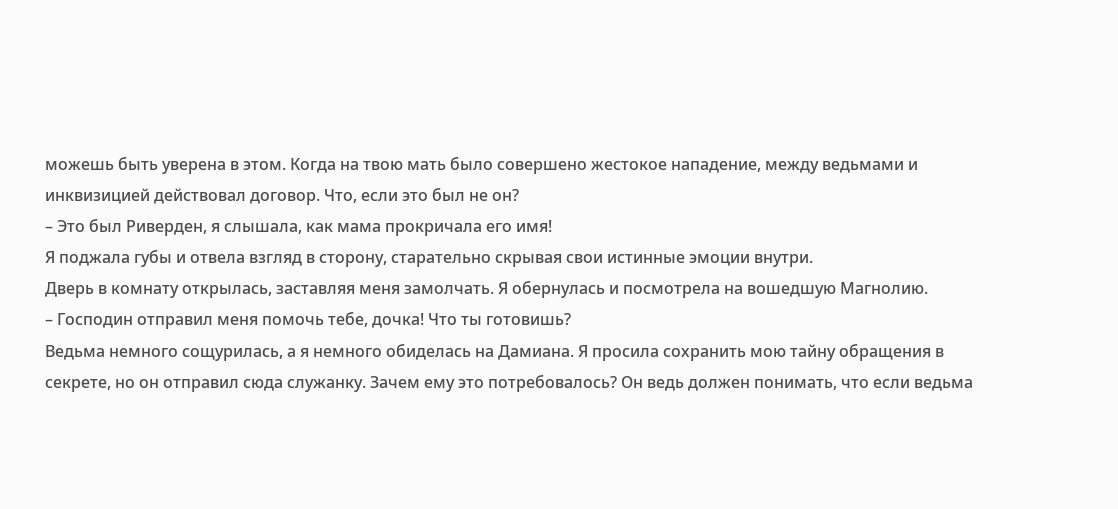можешь быть уверена в этом. Когда на твою мать было совершено жестокое нападение, между ведьмами и инквизицией действовал договор. Что, если это был не он?
– Это был Риверден, я слышала, как мама прокричала его имя!
Я поджала губы и отвела взгляд в сторону, старательно скрывая свои истинные эмоции внутри.
Дверь в комнату открылась, заставляя меня замолчать. Я обернулась и посмотрела на вошедшую Магнолию.
– Господин отправил меня помочь тебе, дочка! Что ты готовишь?
Ведьма немного сощурилась, а я немного обиделась на Дамиана. Я просила сохранить мою тайну обращения в секрете, но он отправил сюда служанку. Зачем ему это потребовалось? Он ведь должен понимать, что если ведьма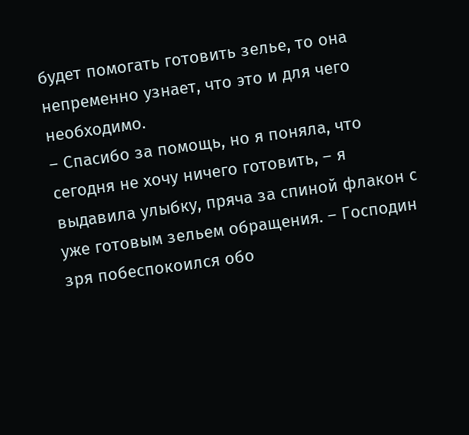будет помогать готовить зелье, то она непременно узнает, что это и для чего необходимо.
– Спасибо за помощь, но я поняла, что сегодня не хочу ничего готовить, – я выдавила улыбку, пряча за спиной флакон с уже готовым зельем обращения. – Господин зря побеспокоился обо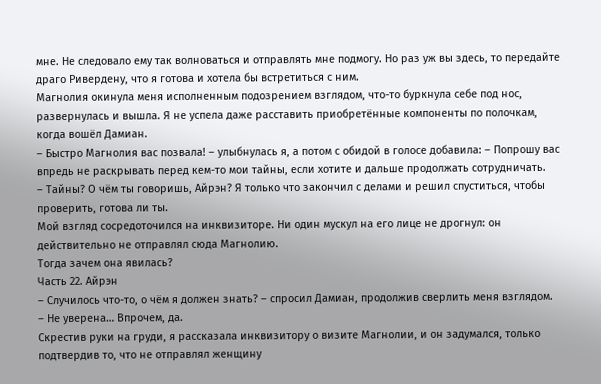мне. Не следовало ему так волноваться и отправлять мне подмогу. Но раз уж вы здесь, то передайте драго Ривердену, что я готова и хотела бы встретиться с ним.
Магнолия окинула меня исполненным подозрением взглядом, что-то буркнула себе под нос, развернулась и вышла. Я не успела даже расставить приобретённые компоненты по полочкам, когда вошёл Дамиан.
– Быстро Магнолия вас позвала! – улыбнулась я, а потом с обидой в голосе добавила: – Попрошу вас впредь не раскрывать перед кем-то мои тайны, если хотите и дальше продолжать сотрудничать.
– Тайны? О чём ты говоришь, Айрэн? Я только что закончил с делами и решил спуститься, чтобы проверить, готова ли ты.
Мой взгляд сосредоточился на инквизиторе. Ни один мускул на его лице не дрогнул: он действительно не отправлял сюда Магнолию.
Тогда зачем она явилась?
Часть 22. Айрэн
– Случилось что-то, о чём я должен знать? – спросил Дамиан, продолжив сверлить меня взглядом.
– Не уверена… Впрочем, да.
Скрестив руки на груди, я рассказала инквизитору о визите Магнолии, и он задумался, только подтвердив то, что не отправлял женщину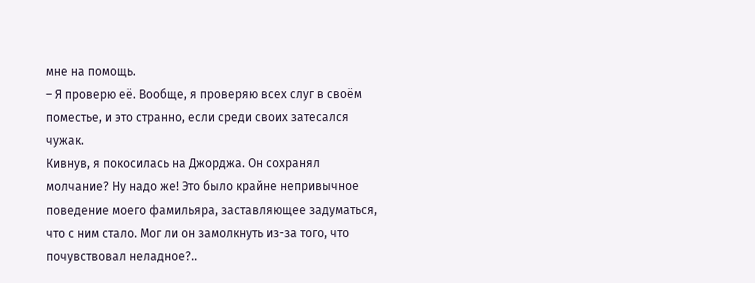мне на помощь.
– Я проверю её. Вообще, я проверяю всех слуг в своём поместье, и это странно, если среди своих затесался чужак.
Кивнув, я покосилась на Джорджа. Он сохранял молчание? Ну надо же! Это было крайне непривычное поведение моего фамильяра, заставляющее задуматься, что с ним стало. Мог ли он замолкнуть из-за того, что почувствовал неладное?..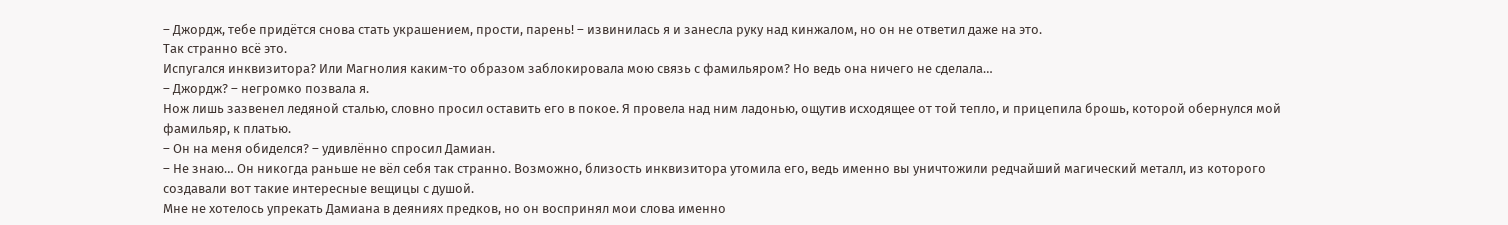– Джордж, тебе придётся снова стать украшением, прости, парень! – извинилась я и занесла руку над кинжалом, но он не ответил даже на это.
Так странно всё это.
Испугался инквизитора? Или Магнолия каким-то образом заблокировала мою связь с фамильяром? Но ведь она ничего не сделала…
– Джордж? – негромко позвала я.
Нож лишь зазвенел ледяной сталью, словно просил оставить его в покое. Я провела над ним ладонью, ощутив исходящее от той тепло, и прицепила брошь, которой обернулся мой фамильяр, к платью.
– Он на меня обиделся? – удивлённо спросил Дамиан.
– Не знаю… Он никогда раньше не вёл себя так странно. Возможно, близость инквизитора утомила его, ведь именно вы уничтожили редчайший магический металл, из которого создавали вот такие интересные вещицы с душой.
Мне не хотелось упрекать Дамиана в деяниях предков, но он воспринял мои слова именно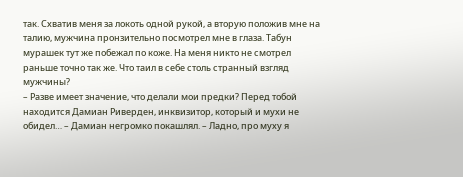так. Схватив меня за локоть одной рукой, а вторую положив мне на талию, мужчина пронзительно посмотрел мне в глаза. Табун мурашек тут же побежал по коже. На меня никто не смотрел раньше точно так же. Что таил в себе столь странный взгляд мужчины?
– Разве имеет значение, что делали мои предки? Перед тобой находится Дамиан Риверден, инквизитор, который и мухи не обидел… – Дамиан негромко покашлял. – Ладно, про муху я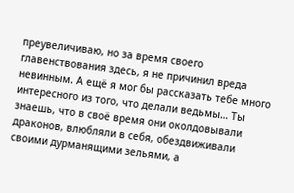преувеличиваю, но за время своего главенствования здесь, я не причинил вреда невинным. А ещё я мог бы рассказать тебе много интересного из того, что делали ведьмы… Ты знаешь, что в своё время они околдовывали драконов, влюбляли в себя, обездвиживали своими дурманящими зельями, а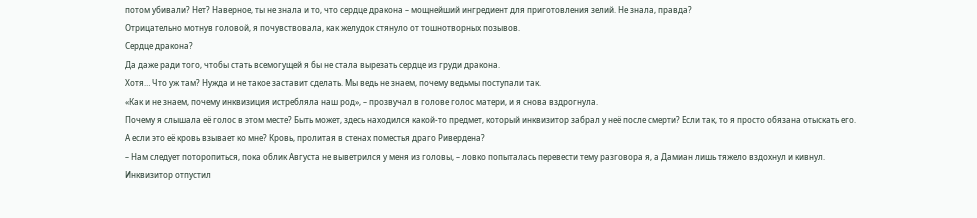потом убивали? Нет? Наверное, ты не знала и то, что сердце дракона – мощнейший ингредиент для приготовления зелий. Не знала, правда?
Отрицательно мотнув головой, я почувствовала, как желудок стянуло от тошнотворных позывов.
Сердце дракона?
Да даже ради того, чтобы стать всемогущей я бы не стала вырезать сердце из груди дракона.
Хотя… Что уж там? Нужда и не такое заставит сделать. Мы ведь не знаем, почему ведьмы поступали так.
«Как и не знаем, почему инквизиция истребляла наш род», – прозвучал в голове голос матери, и я снова вздрогнула.
Почему я слышала её голос в этом месте? Быть может, здесь находился какой-то предмет, который инквизитор забрал у неё после смерти? Если так, то я просто обязана отыскать его.
А если это её кровь взывает ко мне? Кровь, пролитая в стенах поместья драго Ривердена?
– Нам следует поторопиться, пока облик Августа не выветрился у меня из головы, – ловко попыталась перевести тему разговора я, а Дамиан лишь тяжело вздохнул и кивнул.
Инквизитор отпустил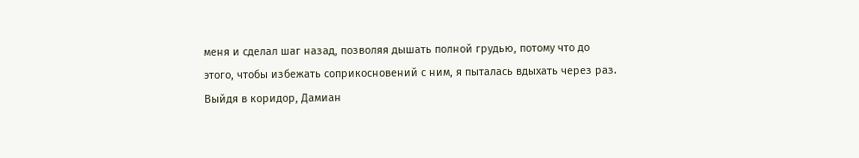меня и сделал шаг назад, позволяя дышать полной грудью, потому что до этого, чтобы избежать соприкосновений с ним, я пыталась вдыхать через раз.
Выйдя в коридор, Дамиан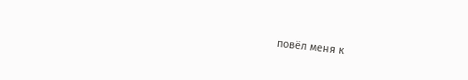повёл меня к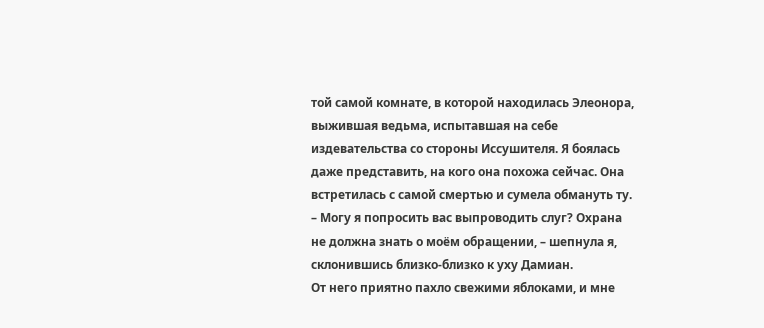той самой комнате, в которой находилась Элеонора, выжившая ведьма, испытавшая на себе издевательства со стороны Иссушителя. Я боялась даже представить, на кого она похожа сейчас. Она встретилась с самой смертью и сумела обмануть ту.
– Могу я попросить вас выпроводить слуг? Охрана не должна знать о моём обращении, – шепнула я, склонившись близко-близко к уху Дамиан.
От него приятно пахло свежими яблоками, и мне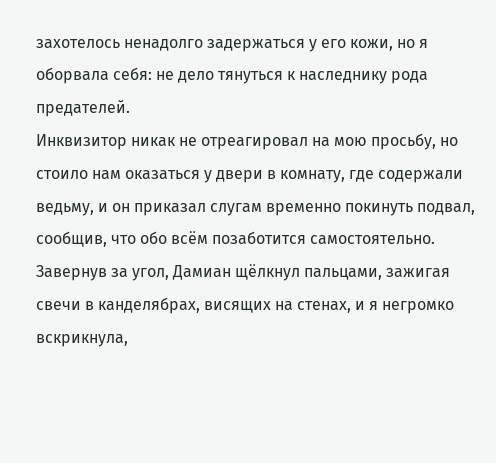захотелось ненадолго задержаться у его кожи, но я оборвала себя: не дело тянуться к наследнику рода предателей.
Инквизитор никак не отреагировал на мою просьбу, но стоило нам оказаться у двери в комнату, где содержали ведьму, и он приказал слугам временно покинуть подвал, сообщив, что обо всём позаботится самостоятельно. Завернув за угол, Дамиан щёлкнул пальцами, зажигая свечи в канделябрах, висящих на стенах, и я негромко вскрикнула,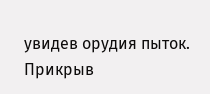увидев орудия пыток. Прикрыв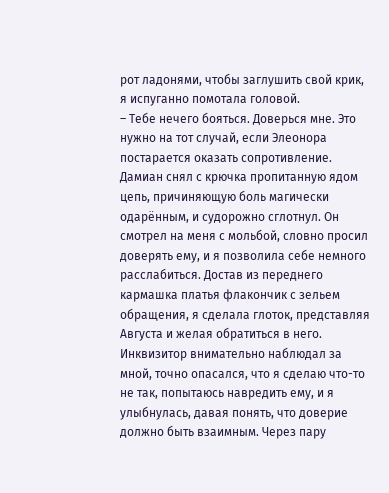рот ладонями, чтобы заглушить свой крик, я испуганно помотала головой.
– Тебе нечего бояться. Доверься мне. Это нужно на тот случай, если Элеонора постарается оказать сопротивление.
Дамиан снял с крючка пропитанную ядом цепь, причиняющую боль магически одарённым, и судорожно сглотнул. Он смотрел на меня с мольбой, словно просил доверять ему, и я позволила себе немного расслабиться. Достав из переднего кармашка платья флакончик с зельем обращения, я сделала глоток, представляя Августа и желая обратиться в него. Инквизитор внимательно наблюдал за мной, точно опасался, что я сделаю что-то не так, попытаюсь навредить ему, и я улыбнулась, давая понять, что доверие должно быть взаимным. Через пару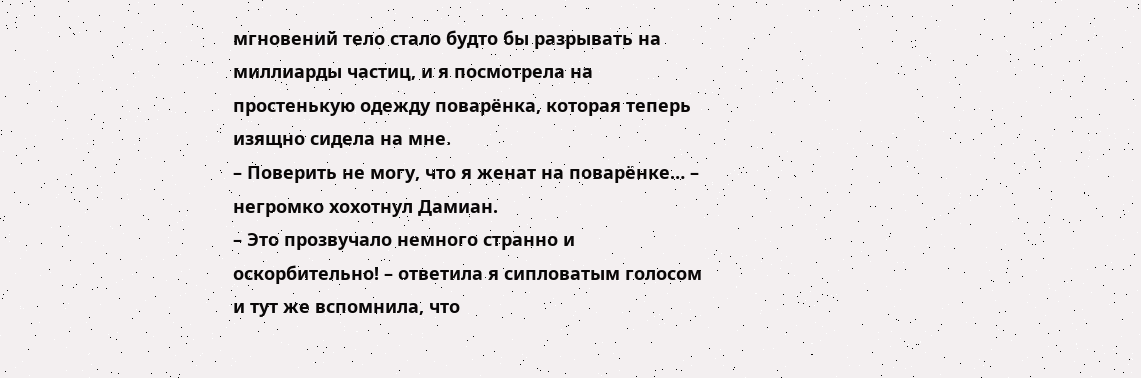мгновений тело стало будто бы разрывать на миллиарды частиц, и я посмотрела на простенькую одежду поварёнка, которая теперь изящно сидела на мне.
– Поверить не могу, что я женат на поварёнке… – негромко хохотнул Дамиан.
– Это прозвучало немного странно и оскорбительно! – ответила я сипловатым голосом и тут же вспомнила, что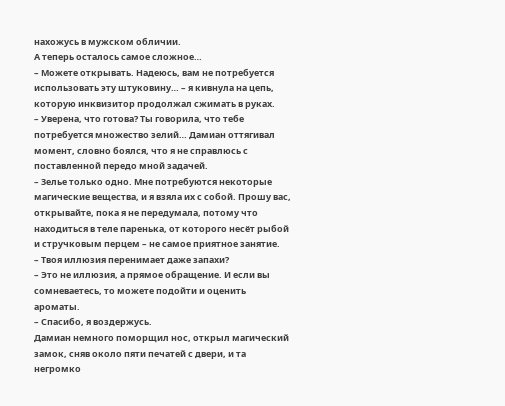нахожусь в мужском обличии.
А теперь осталось самое сложное…
– Можете открывать. Надеюсь, вам не потребуется использовать эту штуковину… – я кивнула на цепь, которую инквизитор продолжал сжимать в руках.
– Уверена, что готова? Ты говорила, что тебе потребуется множество зелий… Дамиан оттягивал момент, словно боялся, что я не справлюсь с поставленной передо мной задачей.
– Зелье только одно. Мне потребуются некоторые магические вещества, и я взяла их с собой. Прошу вас, открывайте, пока я не передумала, потому что находиться в теле паренька, от которого несёт рыбой и стручковым перцем – не самое приятное занятие.
– Твоя иллюзия перенимает даже запахи?
– Это не иллюзия, а прямое обращение. И если вы сомневаетесь, то можете подойти и оценить ароматы.
– Спасибо, я воздержусь.
Дамиан немного поморщил нос, открыл магический замок, сняв около пяти печатей с двери, и та негромко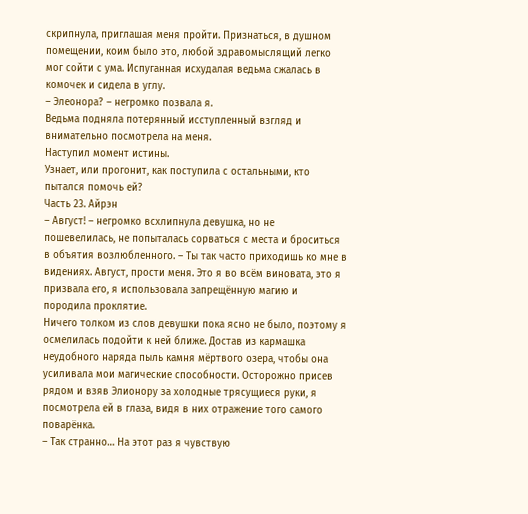скрипнула, приглашая меня пройти. Признаться, в душном помещении, коим было это, любой здравомыслящий легко мог сойти с ума. Испуганная исхудалая ведьма сжалась в комочек и сидела в углу.
– Элеонора? – негромко позвала я.
Ведьма подняла потерянный исступленный взгляд и внимательно посмотрела на меня.
Наступил момент истины.
Узнает, или прогонит, как поступила с остальными, кто пытался помочь ей?
Часть 23. Айрэн
– Август! – негромко всхлипнула девушка, но не пошевелилась, не попыталась сорваться с места и броситься в объятия возлюбленного. – Ты так часто приходишь ко мне в видениях. Август, прости меня. Это я во всём виновата, это я призвала его, я использовала запрещённую магию и породила проклятие.
Ничего толком из слов девушки пока ясно не было, поэтому я осмелилась подойти к ней ближе. Достав из кармашка неудобного наряда пыль камня мёртвого озера, чтобы она усиливала мои магические способности. Осторожно присев рядом и взяв Элионору за холодные трясущиеся руки, я посмотрела ей в глаза, видя в них отражение того самого поварёнка.
– Так странно… На этот раз я чувствую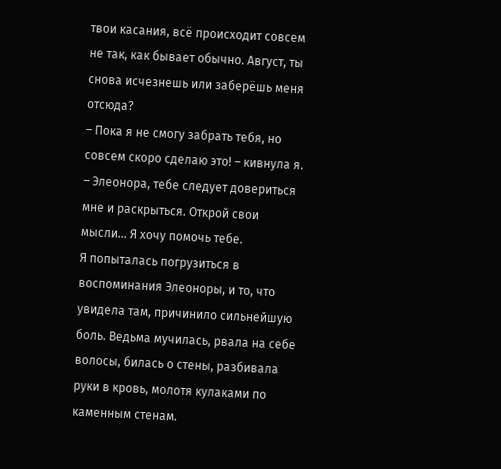твои касания, всё происходит совсем не так, как бывает обычно. Август, ты снова исчезнешь или заберёшь меня отсюда?
– Пока я не смогу забрать тебя, но совсем скоро сделаю это! – кивнула я. – Элеонора, тебе следует довериться мне и раскрыться. Открой свои мысли… Я хочу помочь тебе.
Я попыталась погрузиться в воспоминания Элеоноры, и то, что увидела там, причинило сильнейшую боль. Ведьма мучилась, рвала на себе волосы, билась о стены, разбивала руки в кровь, молотя кулаками по каменным стенам.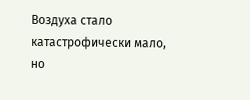Воздуха стало катастрофически мало, но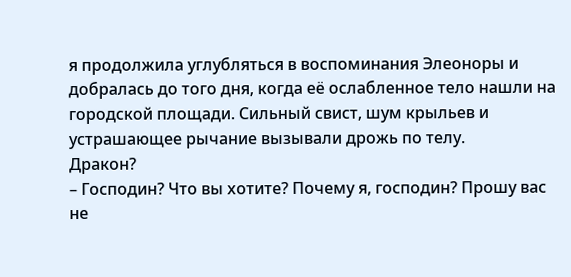я продолжила углубляться в воспоминания Элеоноры и добралась до того дня, когда её ослабленное тело нашли на городской площади. Сильный свист, шум крыльев и устрашающее рычание вызывали дрожь по телу.
Дракон?
– Господин? Что вы хотите? Почему я, господин? Прошу вас не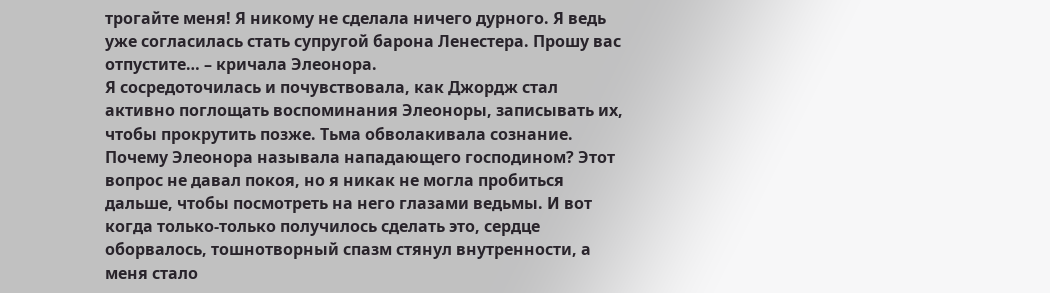трогайте меня! Я никому не сделала ничего дурного. Я ведь уже согласилась стать супругой барона Ленестера. Прошу вас отпустите… – кричала Элеонора.
Я сосредоточилась и почувствовала, как Джордж стал активно поглощать воспоминания Элеоноры, записывать их, чтобы прокрутить позже. Тьма обволакивала сознание. Почему Элеонора называла нападающего господином? Этот вопрос не давал покоя, но я никак не могла пробиться дальше, чтобы посмотреть на него глазами ведьмы. И вот когда только-только получилось сделать это, сердце оборвалось, тошнотворный спазм стянул внутренности, а меня стало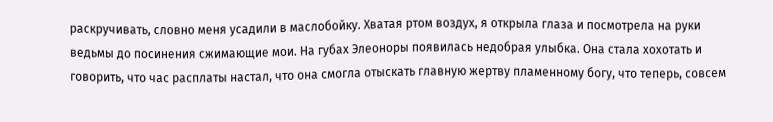раскручивать, словно меня усадили в маслобойку. Хватая ртом воздух, я открыла глаза и посмотрела на руки ведьмы до посинения сжимающие мои. На губах Элеоноры появилась недобрая улыбка. Она стала хохотать и говорить, что час расплаты настал, что она смогла отыскать главную жертву пламенному богу, что теперь, совсем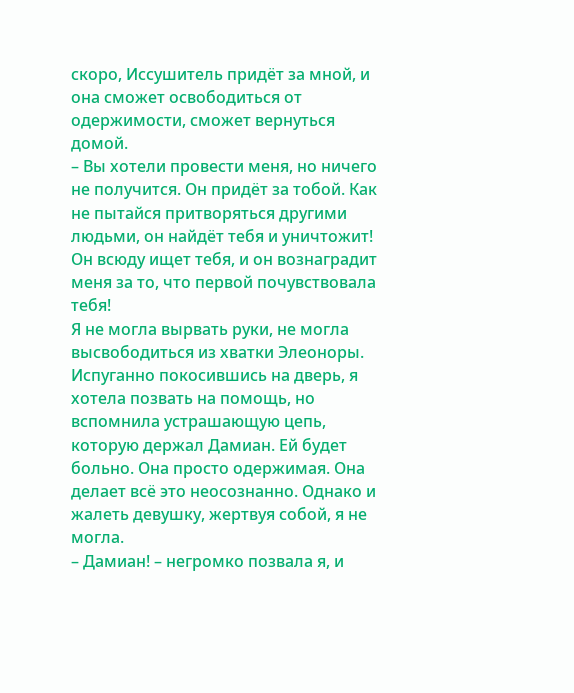скоро, Иссушитель придёт за мной, и она сможет освободиться от одержимости, сможет вернуться домой.
– Вы хотели провести меня, но ничего не получится. Он придёт за тобой. Как не пытайся притворяться другими людьми, он найдёт тебя и уничтожит! Он всюду ищет тебя, и он вознаградит меня за то, что первой почувствовала тебя!
Я не могла вырвать руки, не могла высвободиться из хватки Элеоноры. Испуганно покосившись на дверь, я хотела позвать на помощь, но вспомнила устрашающую цепь, которую держал Дамиан. Ей будет больно. Она просто одержимая. Она делает всё это неосознанно. Однако и жалеть девушку, жертвуя собой, я не могла.
– Дамиан! – негромко позвала я, и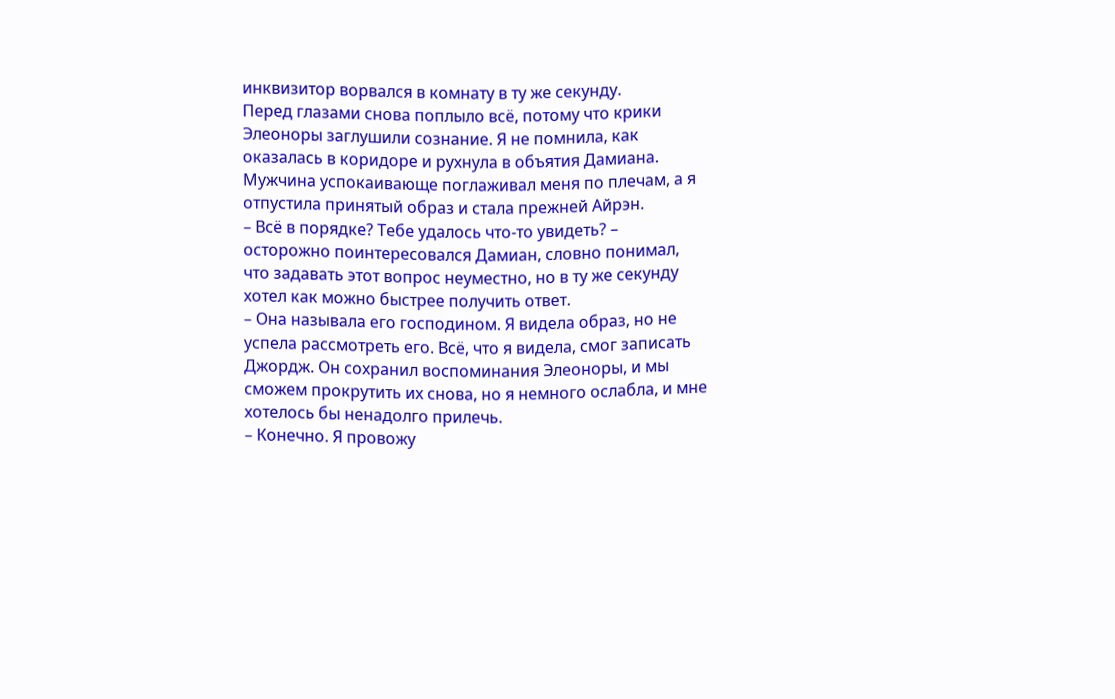инквизитор ворвался в комнату в ту же секунду.
Перед глазами снова поплыло всё, потому что крики Элеоноры заглушили сознание. Я не помнила, как оказалась в коридоре и рухнула в объятия Дамиана. Мужчина успокаивающе поглаживал меня по плечам, а я отпустила принятый образ и стала прежней Айрэн.
– Всё в порядке? Тебе удалось что-то увидеть? – осторожно поинтересовался Дамиан, словно понимал, что задавать этот вопрос неуместно, но в ту же секунду хотел как можно быстрее получить ответ.
– Она называла его господином. Я видела образ, но не успела рассмотреть его. Всё, что я видела, смог записать Джордж. Он сохранил воспоминания Элеоноры, и мы сможем прокрутить их снова, но я немного ослабла, и мне хотелось бы ненадолго прилечь.
– Конечно. Я провожу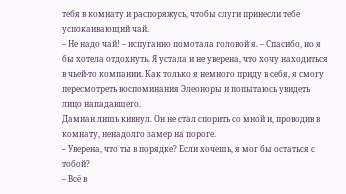тебя в комнату и распоряжусь, чтобы слуги принесли тебе успокаивающий чай.
– Не надо чай! – испуганно помотала головой я. – Спасибо, но я бы хотела отдохнуть. Я устала и не уверена, что хочу находиться в чьей-то компании. Как только я немного приду в себя, я смогу пересмотреть воспоминания Элеоноры и попытаюсь увидеть лицо нападавшего.
Дамиан лишь кивнул. Он не стал спорить со мной и, проводив в комнату, ненадолго замер на пороге.
– Уверена, что ты в порядке? Если хочешь, я мог бы остаться с тобой?
– Всё в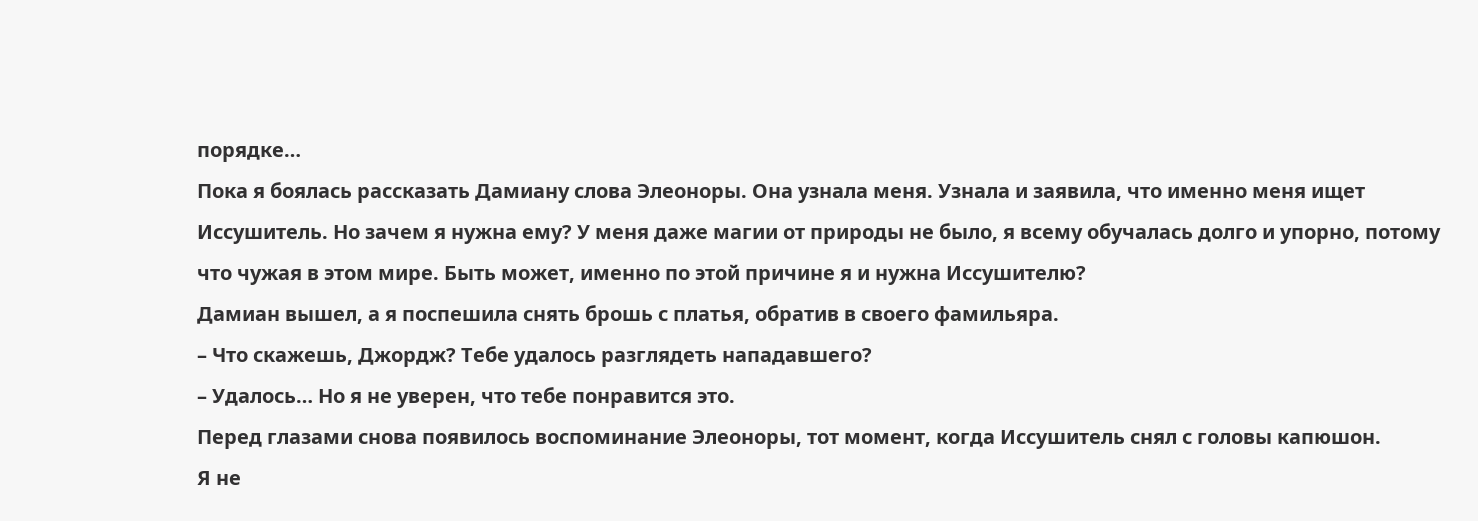порядке…
Пока я боялась рассказать Дамиану слова Элеоноры. Она узнала меня. Узнала и заявила, что именно меня ищет Иссушитель. Но зачем я нужна ему? У меня даже магии от природы не было, я всему обучалась долго и упорно, потому что чужая в этом мире. Быть может, именно по этой причине я и нужна Иссушителю?
Дамиан вышел, а я поспешила снять брошь с платья, обратив в своего фамильяра.
– Что скажешь, Джордж? Тебе удалось разглядеть нападавшего?
– Удалось… Но я не уверен, что тебе понравится это.
Перед глазами снова появилось воспоминание Элеоноры, тот момент, когда Иссушитель снял с головы капюшон.
Я не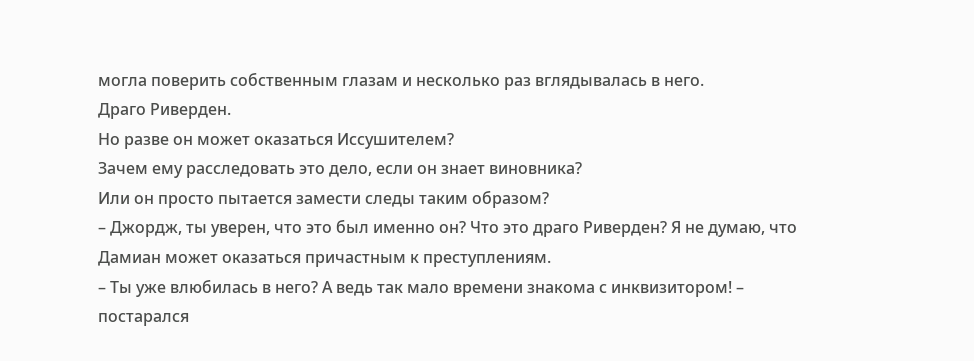могла поверить собственным глазам и несколько раз вглядывалась в него.
Драго Риверден.
Но разве он может оказаться Иссушителем?
Зачем ему расследовать это дело, если он знает виновника?
Или он просто пытается замести следы таким образом?
– Джордж, ты уверен, что это был именно он? Что это драго Риверден? Я не думаю, что Дамиан может оказаться причастным к преступлениям.
– Ты уже влюбилась в него? А ведь так мало времени знакома с инквизитором! – постарался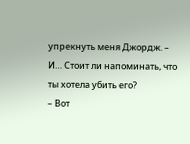упрекнуть меня Джордж. – И… Стоит ли напоминать, что ты хотела убить его?
– Вот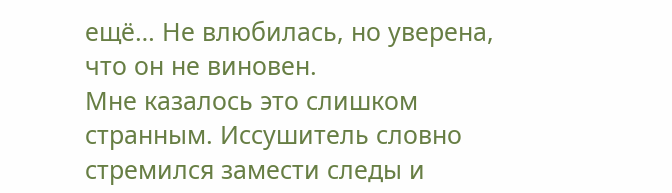ещё… Не влюбилась, но уверена, что он не виновен.
Мне казалось это слишком странным. Иссушитель словно стремился замести следы и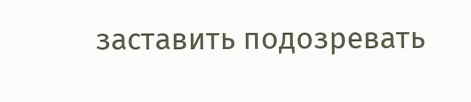заставить подозревать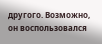другого. Возможно, он воспользовался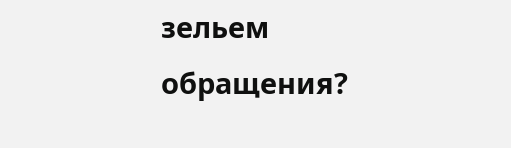зельем обращения?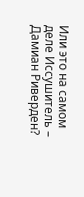Или это на самом деле Иссушитель – Дамиан Риверден?